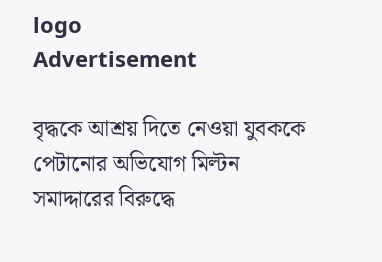logo
Advertisement

বৃদ্ধকে আশ্রয় দিতে নেওয়া যুবককে পেটানোর অভিযোগ মিল্টন সমাদ্দারের বিরুদ্ধে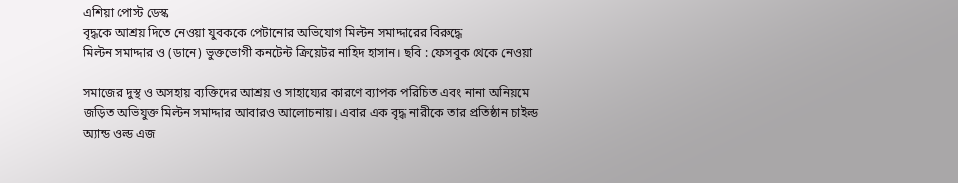এশিয়া পোস্ট ডেস্ক
বৃদ্ধকে আশ্রয় দিতে নেওয়া যুবককে পেটানোর অভিযোগ মিল্টন সমাদ্দারের বিরুদ্ধে
মিল্টন সমাদ্দার ও (ডানে) ভুক্তভোগী কনটেন্ট ক্রিয়েটর নাহিদ হাসান। ছবি : ফেসবুক থেকে নেওয়া

সমাজের দুস্থ ও অসহায় ব্যক্তিদের আশ্রয় ও সাহায্যের কারণে ব্যাপক পরিচিত এবং নানা অনিয়মে জড়িত অভিযুক্ত মিল্টন সমাদ্দার আবারও আলোচনায়। এবার এক বৃদ্ধ নারীকে তার প্রতিষ্ঠান চাইল্ড অ্যান্ড ওল্ড এজ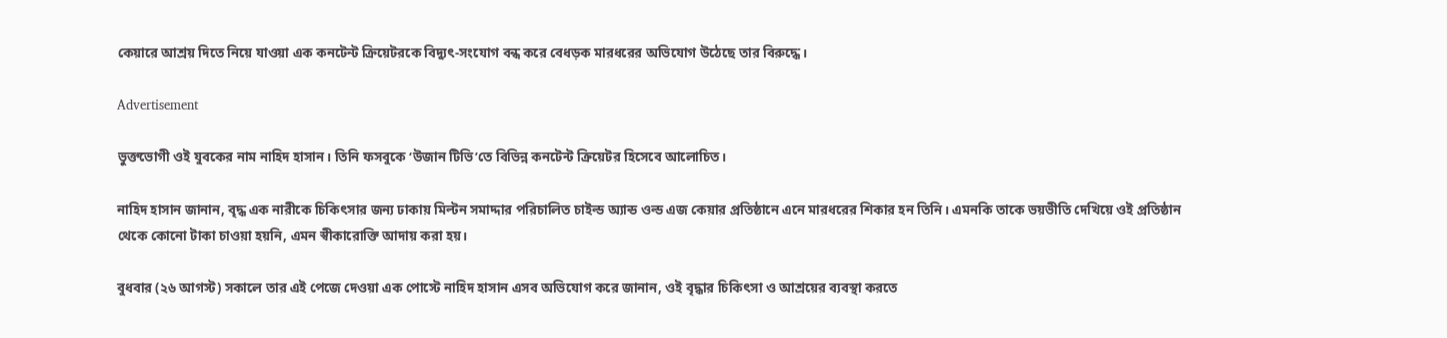কেয়ারে আশ্রয় দিতে নিয়ে যাওয়া এক কনটেন্ট ক্রিয়েটরকে বিদ্যুৎ-সংযোগ বন্ধ করে বেধড়ক মারধরের অভিযোগ উঠেছে তার বিরুদ্ধে।

Advertisement

ভুক্তভোগী ওই যুবকের নাম নাহিদ হাসান। তিনি ফসবুকে ‘উজান টিভি’তে বিভিন্ন কনটেন্ট ক্রিয়েটর হিসেবে আলোচিত।

নাহিদ হাসান জানান, বৃদ্ধ এক নারীকে চিকিৎসার জন্য ঢাকায় মিল্টন সমাদ্দার পরিচালিত চাইল্ড অ্যান্ড ওল্ড এজ কেয়ার প্রতিষ্ঠানে এনে মারধরের শিকার হন তিনি। এমনকি তাকে ভয়ভীতি দেখিয়ে ওই প্রতিষ্ঠান থেকে কোনো টাকা চাওয়া হয়নি, এমন স্বীকারোক্তি আদায় করা হয়।

বুধবার (২৬ আগস্ট) সকালে তার এই পেজে দেওয়া এক পোস্টে নাহিদ হাসান এসব অভিযোগ করে জানান, ওই বৃদ্ধার চিকিৎসা ও আশ্রয়ের ব্যবস্থা করতে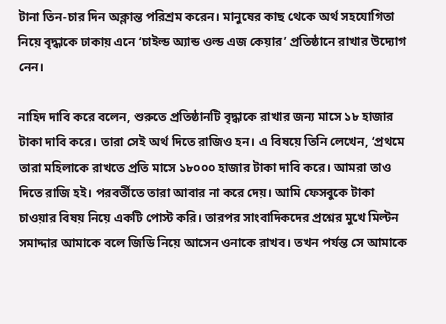টানা তিন-চার দিন অক্লান্ত পরিশ্রম করেন। মানুষের কাছ থেকে অর্থ সহযোগিতা নিয়ে বৃদ্ধাকে ঢাকায় এনে ‘চাইল্ড অ্যান্ড ওল্ড এজ কেয়ার’ প্রতিষ্ঠানে রাখার উদ্যোগ নেন।

নাহিদ দাবি করে বলেন, শুরুতে প্রতিষ্ঠানটি বৃদ্ধাকে রাখার জন্য মাসে ১৮ হাজার টাকা দাবি করে। তারা সেই অর্থ দিতে রাজিও হন। এ বিষয়ে তিনি লেখেন, ‘প্রথমে তারা মহিলাকে রাখতে প্রতি মাসে ১৮০০০ হাজার টাকা দাবি করে। আমরা তাও দিতে রাজি হই। পরবর্তীতে তারা আবার না করে দেয়। আমি ফেসবুকে টাকা চাওয়ার বিষয় নিয়ে একটি পোস্ট করি। তারপর সাংবাদিকদের প্রশ্নের মুখে মিল্টন সমাদ্দার আমাকে বলে জিডি নিয়ে আসেন ওনাকে রাখব। তখন পর্যন্ত সে আমাকে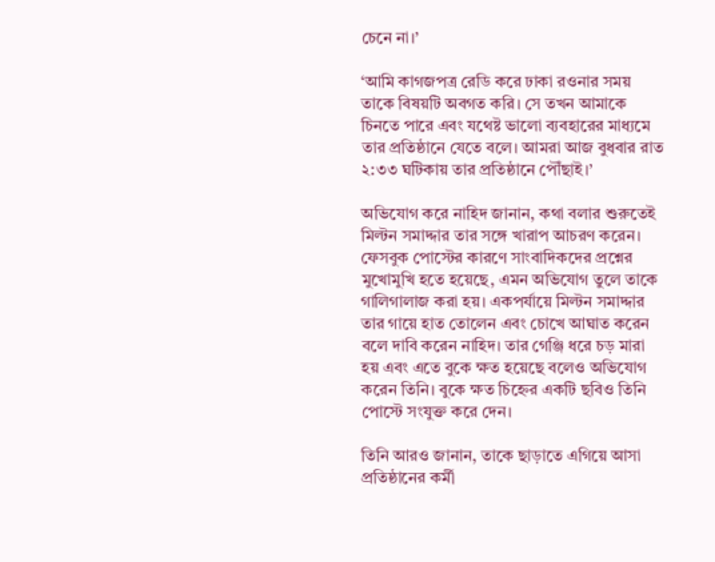চেনে না।’

‘আমি কাগজপত্র রেডি করে ঢাকা রওনার সময় তাকে বিষয়টি অবগত করি। সে তখন আমাকে চিনতে পারে এবং যথেষ্ট ভালো ব্যবহারের মাধ্যমে তার প্রতিষ্ঠানে যেতে বলে। আমরা আজ বুধবার রাত ২:৩৩ ঘটিকায় তার প্রতিষ্ঠানে পৌঁছাই।’

অভিযোগ করে নাহিদ জানান, কথা বলার শুরুতেই মিল্টন সমাদ্দার তার সঙ্গে খারাপ আচরণ করেন। ফেসবুক পোস্টের কারণে সাংবাদিকদের প্রশ্নের মুখোমুখি হতে হয়েছে, এমন অভিযোগ তুলে তাকে গালিগালাজ করা হয়। একপর্যায়ে মিল্টন সমাদ্দার তার গায়ে হাত তোলেন এবং চোখে আঘাত করেন বলে দাবি করেন নাহিদ। তার গেঞ্জি ধরে চড় মারা হয় এবং এতে বুকে ক্ষত হয়েছে বলেও অভিযোগ করেন তিনি। বুকে ক্ষত চিহ্নের একটি ছবিও তিনি পোস্টে সংযুক্ত করে দেন।

তিনি আরও জানান, তাকে ছাড়াতে এগিয়ে আসা প্রতিষ্ঠানের কর্মী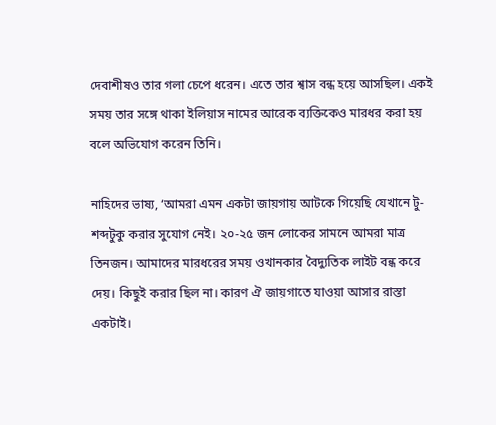দেবাশীষও তার গলা চেপে ধরেন। এতে তার শ্বাস বন্ধ হয়ে আসছিল। একই সময় তার সঙ্গে থাকা ইলিয়াস নামের আরেক ব্যক্তিকেও মারধর করা হয় বলে অভিযোগ করেন তিনি।

নাহিদের ভাষ্য, ‘আমরা এমন একটা জায়গায় আটকে গিয়েছি যেখানে টু-শব্দটুকু করার সুযোগ নেই। ২০-২৫ জন লোকের সামনে আমরা মাত্র তিনজন। আমাদের মারধরের সময় ওখানকার বৈদ্যুতিক লাইট বন্ধ করে দেয়। কিছুই করার ছিল না। কারণ ঐ জায়গাতে যাওয়া আসার রাস্তা একটাই।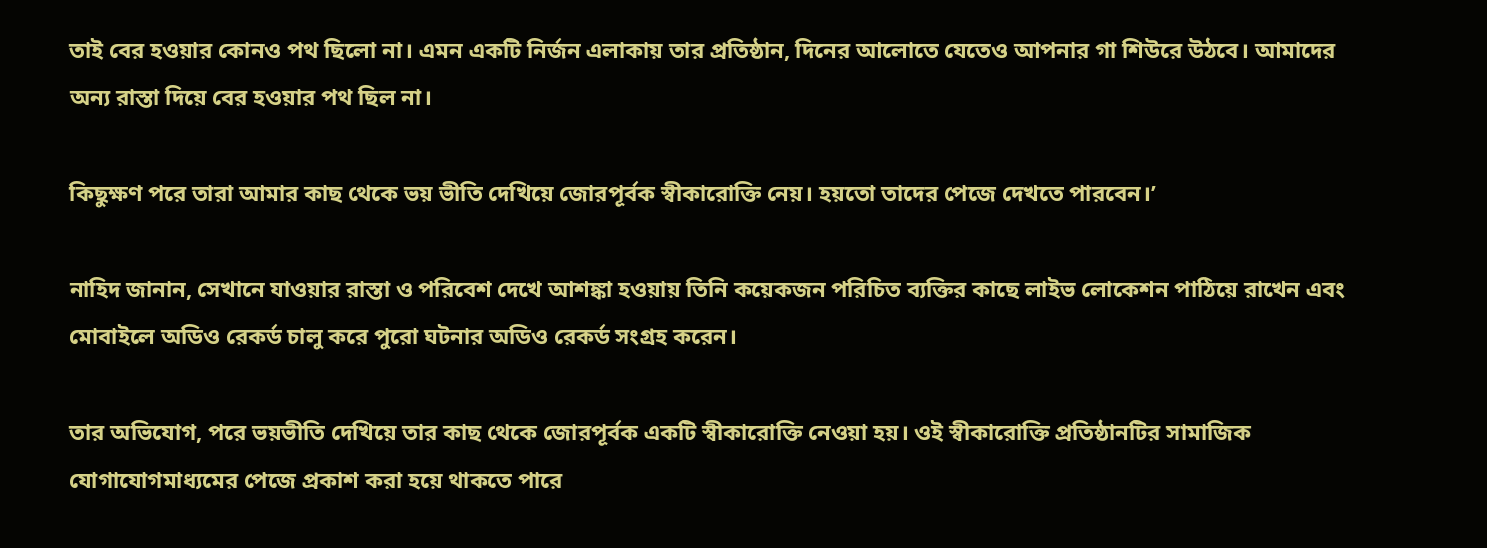তাই বের হওয়ার কোনও পথ ছিলো না। এমন একটি নির্জন এলাকায় তার প্রতিষ্ঠান, দিনের আলোতে যেতেও আপনার গা শিউরে উঠবে। আমাদের অন্য রাস্তা দিয়ে বের হওয়ার পথ ছিল না।

কিছুক্ষণ পরে তারা আমার কাছ থেকে ভয় ভীতি দেখিয়ে জোরপূর্বক স্বীকারোক্তি নেয়। হয়তো তাদের পেজে দেখতে পারবেন।’

নাহিদ জানান, সেখানে যাওয়ার রাস্তা ও পরিবেশ দেখে আশঙ্কা হওয়ায় তিনি কয়েকজন পরিচিত ব্যক্তির কাছে লাইভ লোকেশন পাঠিয়ে রাখেন এবং মোবাইলে অডিও রেকর্ড চালু করে পুরো ঘটনার অডিও রেকর্ড সংগ্রহ করেন।

তার অভিযোগ, পরে ভয়ভীতি দেখিয়ে তার কাছ থেকে জোরপূর্বক একটি স্বীকারোক্তি নেওয়া হয়। ওই স্বীকারোক্তি প্রতিষ্ঠানটির সামাজিক যোগাযোগমাধ্যমের পেজে প্রকাশ করা হয়ে থাকতে পারে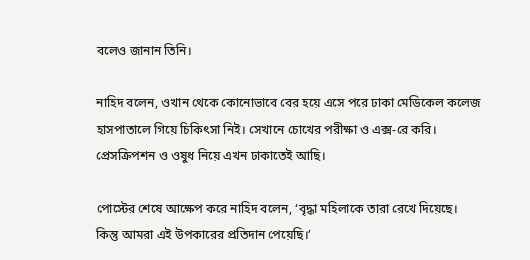বলেও জানান তিনি।

নাহিদ বলেন, ওখান থেকে কোনোভাবে বের হয়ে এসে পরে ঢাকা মেডিকেল কলেজ হাসপাতালে গিয়ে চিকিৎসা নিই। সেখানে চোখের পরীক্ষা ও এক্স-রে করি। প্রেসক্রিপশন ও ওষুধ নিয়ে এখন ঢাকাতেই আছি।

পোস্টের শেষে আক্ষেপ করে নাহিদ বলেন, ‘বৃদ্ধা মহিলাকে তারা রেখে দিয়েছে। কিন্তু আমরা এই উপকারের প্রতিদান পেয়েছি।’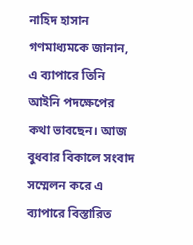নাহিদ হাসান গণমাধ্যমকে জানান, এ ব্যাপারে তিনি আইনি পদক্ষেপের কথা ভাবছেন। আজ বুধবার বিকালে সংবাদ সম্মেলন করে এ ব্যাপারে বিস্তারিত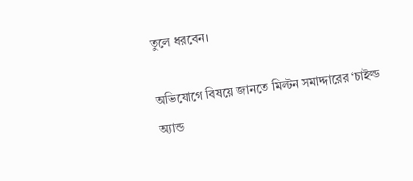তুলে ধরবেন।

অভিযোগে বিষয়ে জানতে মিল্টন সমাদ্দারের ‘চাইল্ড অ্যান্ড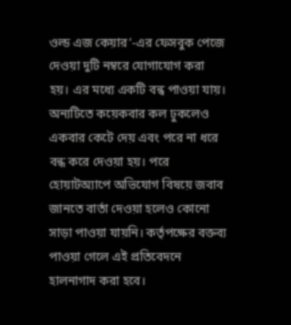ওল্ড এজ কেয়ার’-এর ফেসবুক পেজে দেওয়া দুটি নম্বরে যোগাযোগ করা হয়। এর মধ্যে একটি বন্ধ পাওয়া যায়। অন্যটিতে কয়েকবার কল ঢুকলেও একবার কেটে দেয় এবং পরে না ধরে বন্ধ করে দেওয়া হয়। পরে হোয়াটঅ্যাপে অভিযোগ বিষয়ে জবাব জানতে বার্তা দেওয়া হলেও কোনো সাড়া পাওয়া যায়নি। কর্তৃপক্ষের বক্তব্য পাওয়া গেলে এই প্রতিবেদনে হালনাগাদ করা হবে।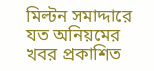মিল্টন সমাদ্দারে যত অনিয়মের খবর প্রকাশিত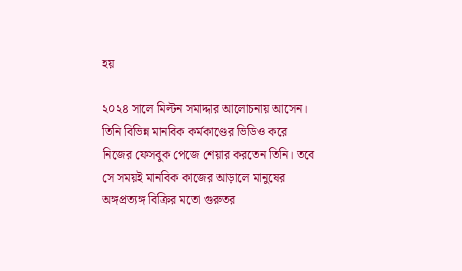হয়

২০২৪ সালে মিল্টন সমাদ্দার আলোচনায় আসেন। তিনি বিভিন্ন মানবিক কর্মকাণ্ডের ভিডিও করে নিজের ফেসবুক পেজে শেয়ার করতেন তিনি। তবে সে সময়ই মানবিক কাজের আড়ালে মানুষের অঙ্গপ্রত্যঙ্গ বিক্রির মতো গুরুতর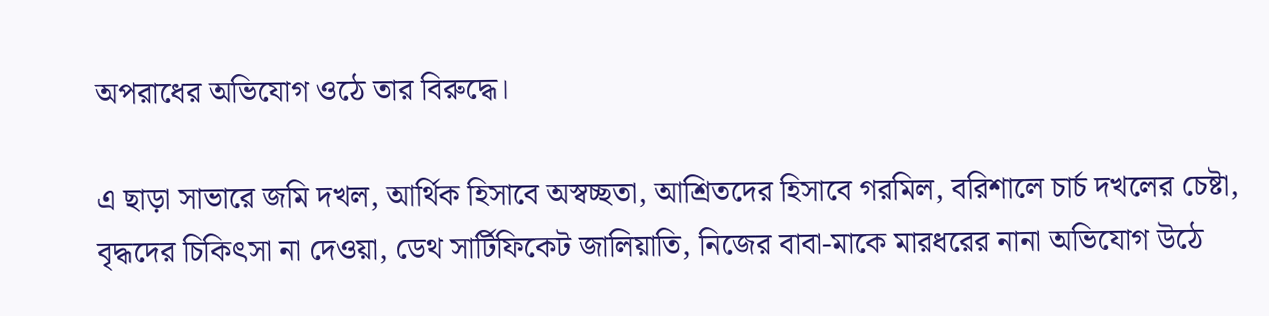অপরাধের অভিযোগ ওঠে তার বিরুদ্ধে।

এ ছাড়া সাভারে জমি দখল, আর্থিক হিসাবে অস্বচ্ছতা, আশ্রিতদের হিসাবে গরমিল, বরিশালে চার্চ দখলের চেষ্টা, বৃদ্ধদের চিকিৎসা না দেওয়া, ডেথ সার্টিফিকেট জালিয়াতি, নিজের বাবা-মাকে মারধরের নানা অভিযোগ উঠে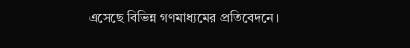এসেছে বিভিন্ন গণমাধ্যমের প্রতিবেদনে।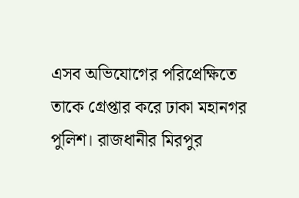এসব অভিযোগের পরিপ্রেক্ষিতে তাকে গ্রেপ্তার করে ঢাকা মহানগর পুলিশ। রাজধানীর মিরপুর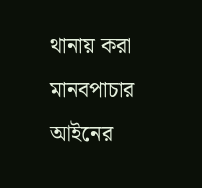থানায় করা মানবপাচার আইনের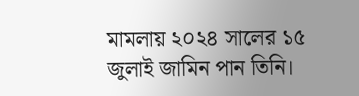মামলায় ২০২৪ সালের ১৫ জুলাই জামিন পান তিনি।